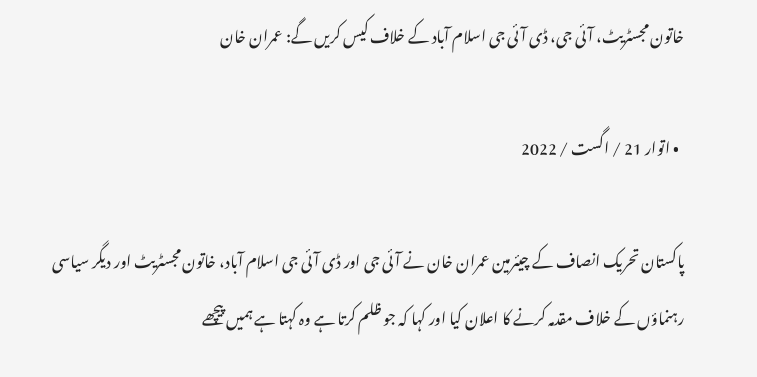خاتون مجسٹریٹ، آئی جی، ڈی آئی جی اسلام آباد کے خلاف کیس کریں گے: عمران خان

  • اتوار 21 / اگست / 2022

پاکستان تحریک انصاف کے چیئرمین عمران خان نے آئی جی اور ڈی آئی جی اسلام آباد، خاتون مجسٹریٹ اور دیگر سیاسی رہنماؤں کے خلاف مقدمہ کرنے کا اعلان کیا اور کہا کہ جو ظلم کرتا ہے وہ کہتا ہے ہمیں پیچھے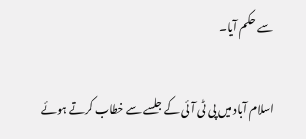سے حکم آیا۔

اسلام آباد میں پی ٹی آئی کے جلسے سے خطاب کرتے ہوئے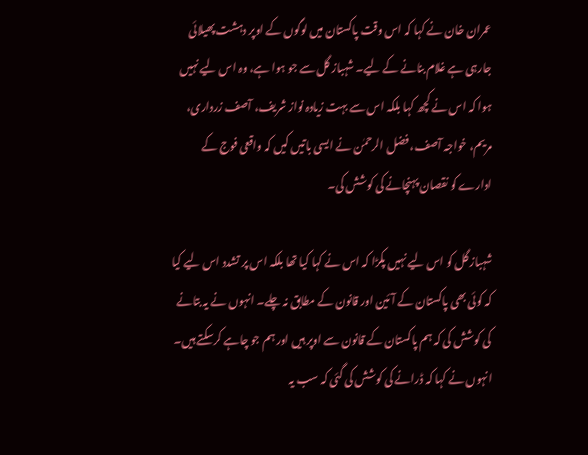عمران خان نے کہا کہ اس وقت پاکستان میں لوگوں کے اوپر دہشت پھیلائی جارہی ہے غلام بنانے کے لیے۔ شہباز گل سے جو ہوا ہے، وہ اس لیے نہیں ہوا کہ اس نے کچھ کہا بلکہ اس سے بہت زیادہ نواز شریف، آصف زرداری، مریم، خواجہ آصف، فضل الرحمٰن نے ایسی باتیں کیں کہ واقعی فوج کے ادارے کو نقصان پہنچانے کی کوشش کی۔

شہباز گل کو اس لیے نہیں پکڑا کہ اس نے کہا کیا تھا بلکہ اس پر تشدد اس لیے کیا کہ کوئی بھی پاکستان کے آئین اور قانون کے مطابق نہ چلے۔ انہوں نے یہ بتانے کی کوشش کی کہ ہم پاکستان کے قانون سے اوپر ہیں اور ہم جو چاہے کرسکتے ہیں۔ انہوں نے کہا کہ ڈرانے کی کوشش کی گئی کہ سب یہ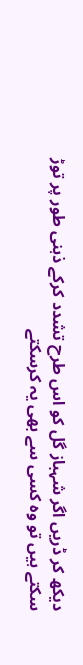دیکھ کر ڈریں اگر شہباز گل کو اس طرح تشدد کرکے ذہنی طور پر توڑ سکتے ہیں تو وہ کسی سے بھی یہ کرسکتے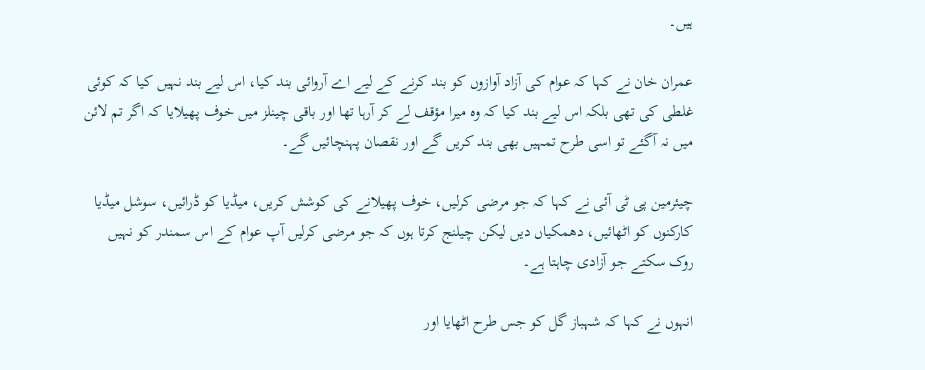ہیں۔

عمران خان نے کہا کہ عوام کی آزاد آوازوں کو بند کرنے کے لیے اے آروائی بند کیا، اس لیے بند نہیں کیا کہ کوئی غلطی کی تھی بلکہ اس لیے بند کیا کہ وہ میرا مؤقف لے کر آرہا تھا اور باقی چینلز میں خوف پھیلایا کہ اگر تم لائن میں نہ آگئے تو اسی طرح تمہیں بھی بند کریں گے اور نقصان پہنچائیں گے۔

چیئرمین پی ٹی آئی نے کہا کہ جو مرضی کرلیں، خوف پھیلانے کی کوشش کریں، میڈیا کو ڈرائیں، سوشل میڈیا کارکنوں کو اٹھائیں، دھمکیاں دیں لیکن چیلنج کرتا ہوں کہ جو مرضی کرلیں آپ عوام کے اس سمندر کو نہیں روک سکتے جو آزادی چاہتا ہے۔

انہوں نے کہا کہ شہباز گل کو جس طرح اٹھایا اور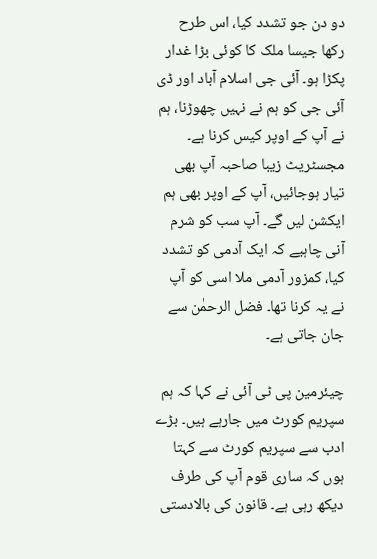دو دن جو تشدد کیا، اس طرح رکھا جیسا ملک کا کوئی بڑا غدار پکڑا ہو۔ آئی جی اسلام آباد اور ڈی آئی جی کو ہم نے نہیں چھوڑنا، ہم نے آپ کے اوپر کیس کرنا ہے۔ مجسٹریٹ زیبا صاحبہ آپ بھی تیار ہوجائیں، آپ کے اوپر بھی ہم ایکشن لیں گے۔ آپ سب کو شرم آنی چاہیے کہ ایک آدمی کو تشدد کیا، کمزور آدمی ملا اسی کو آپ نے یہ کرنا تھا۔ فضل الرحمٰن سے جان جاتی ہے۔

چیئرمین پی ٹی آئی نے کہا کہ ہم سپریم کورٹ میں جارہے ہیں۔ بڑے ادب سے سپریم کورٹ سے کہتا ہوں کہ ساری قوم آپ کی طرف دیکھ رہی ہے۔ قانون کی بالادستی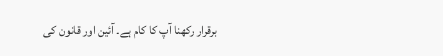برقرار رکھنا آپ کا کام ہے۔ آئین اور قانون کی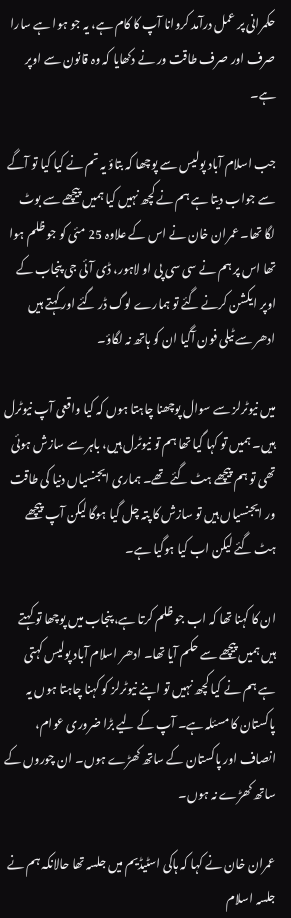حکمرانی پر عمل درآمد کروانا آپ کا کام ہے، یہ جو ہوا ہے سارا صرف اور صرف طاقت ور نے دکھایا کہ وہ قانون سے اوپر ہے۔

جب اسلام آباد پولیس سے پوچھا کہ بتاؤ یہ تم نے کیا کیا تو آگے سے جواب دیتا ہے ہم نے کچھ نہیں کیا ہمیں پیچھے سے بوٹ لگا تھا۔ عمران خان نے اس کے علاوہ 25 مئی کو جو ظلم ہوا تھا اس پر ہم نے سی سی پی او لاہور، ڈی آئی جی پنجاب کے اوپر ایکشن کرنے گئے تو ہمارے لوگ ڈر گئے اور کہتے ہیں ادھر سے ٹیلی فون آگیا ان کو ہاتھ نہ لگاؤ۔

میں نیوٹرلز سے سوال پوچھنا چاہتا ہوں کہ کیا واقعی آپ نیوٹرل ہیں۔ ہمیں تو کہا گیا تھا ہم تو نیوٹرل ہیں، باہر سے سازش ہوئی تھی تو ہم پیچھے ہٹ گئے تھے۔ ہماری ایجنسیاں دنیا کی طاقت ور ایجنسیاں ہیں تو سازش کا پتہ چل گیا ہوگا لیکن آپ پیچھے ہٹ گئے لیکن اب کیا ہوگیا ہے۔

ان کا کہنا تھا کہ اب جو ظلم کرتا ہے، پنجاب میں پوچھا تو کہتے ہیں ہمیں پیچھے سے حکم آیا تھا۔ ادھر اسلام آباد پولیس کہتی ہے ہم نے کیا کچھ نہیں تو اپنے نیوٹرلز کو کہنا چاہتا ہوں یہ پاکستان کا مسئلہ ہے۔ آپ کے لیے بڑا ضروری عوام، انصاف اور پاکستان کے ساتھ کھڑے ہوں۔ ان چوروں کے ساتھ کھڑے نہ ہوں۔

عمران خان نے کہا کہ ہاکی اسٹیڈیم میں جلسہ تھا حالانکہ ہم نے جلسہ اسلام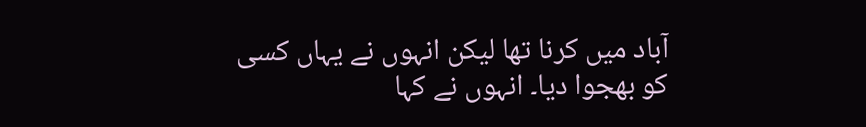آباد میں کرنا تھا لیکن انہوں نے یہاں کسی کو بھجوا دیا۔ انہوں نے کہا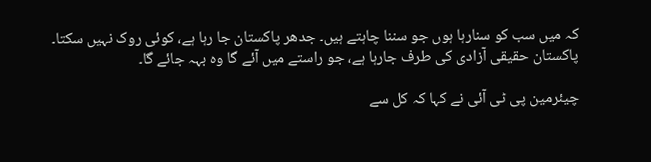کہ میں سب کو سنارہا ہوں جو سننا چاہتے ہیں۔ جدھر پاکستان جا رہا ہے، کوئی روک نہیں سکتا۔ پاکستان حقیقی آزادی کی طرف جارہا ہے، جو راستے میں آئے گا وہ بہہ جائے گا۔

چیئرمین پی ٹی آئی نے کہا کہ کل سے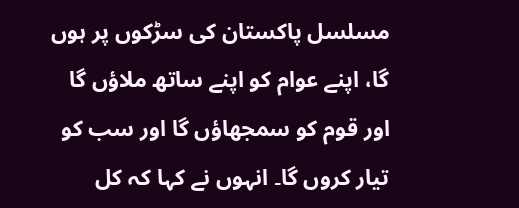مسلسل پاکستان کی سڑکوں پر ہوں گا، اپنے عوام کو اپنے ساتھ ملاؤں گا اور قوم کو سمجھاؤں گا اور سب کو تیار کروں گا۔ انہوں نے کہا کہ کل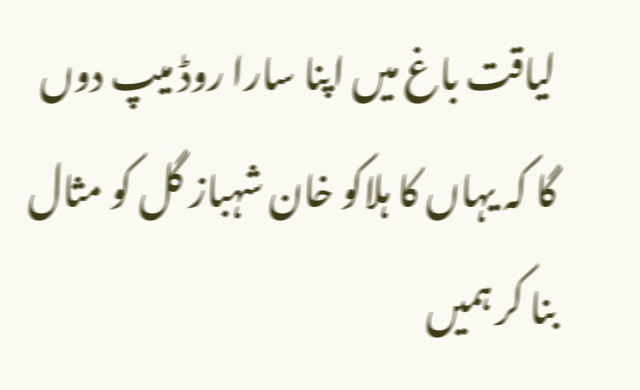لیاقت باغ میں اپنا سارا روڈ میپ دوں گا کہ یہاں کا ہلاکو خان شہباز گل کو مثال بنا کر ہمیں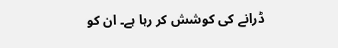ڈرانے کی کوشش کر رہا ہے۔ ان کو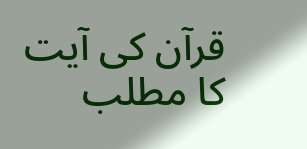قرآن کی آیت کا مطلب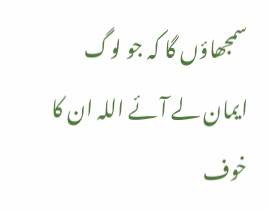سمجھاؤں گا کہ جو لوگ ایمان لے آئے اللہ ان کا خوف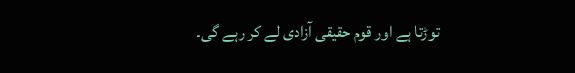توڑتا ہے اور قوم حقیقی آزادی لے کر رہے گی۔